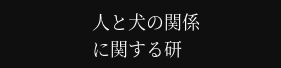人と犬の関係に関する研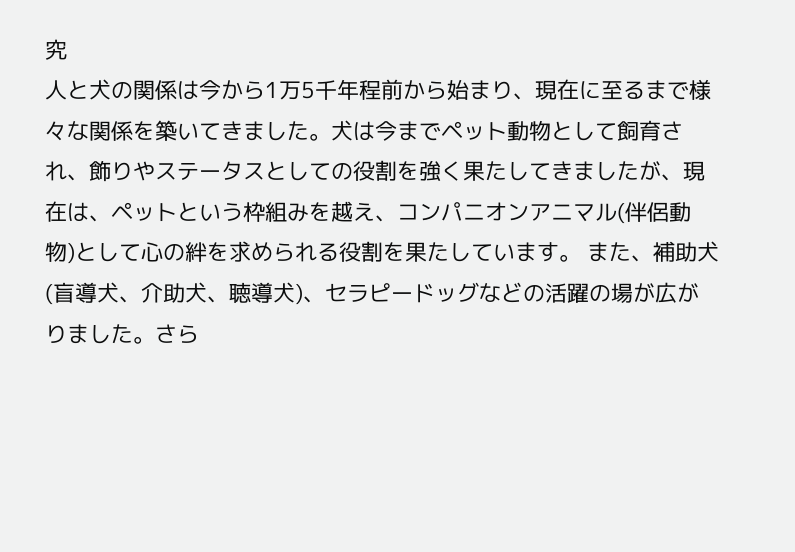究
人と犬の関係は今から1万5千年程前から始まり、現在に至るまで様々な関係を築いてきました。犬は今までペット動物として飼育され、飾りやステータスとしての役割を強く果たしてきましたが、現在は、ペットという枠組みを越え、コンパニオンアニマル(伴侶動物)として心の絆を求められる役割を果たしています。 また、補助犬(盲導犬、介助犬、聴導犬)、セラピードッグなどの活躍の場が広がりました。さら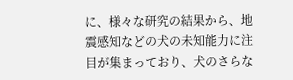に、様々な研究の結果から、地震感知などの犬の未知能力に注目が集まっており、犬のさらな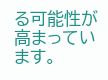る可能性が高まっています。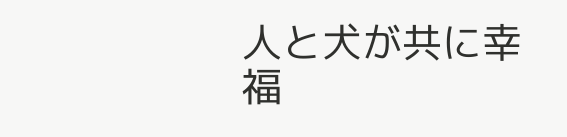人と犬が共に幸福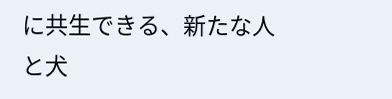に共生できる、新たな人と犬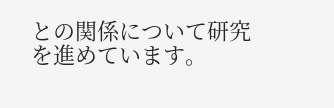との関係について研究を進めています。